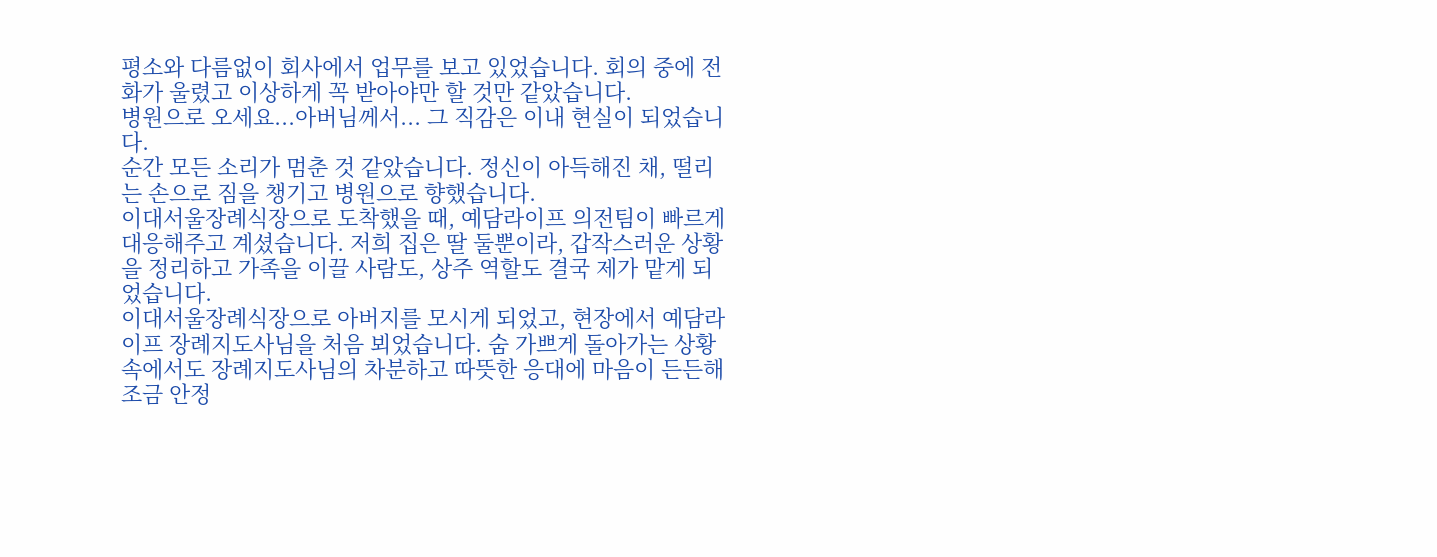평소와 다름없이 회사에서 업무를 보고 있었습니다. 회의 중에 전화가 울렸고 이상하게 꼭 받아야만 할 것만 같았습니다.
병원으로 오세요...아버님께서... 그 직감은 이내 현실이 되었습니다.
순간 모든 소리가 멈춘 것 같았습니다. 정신이 아득해진 채, 떨리는 손으로 짐을 챙기고 병원으로 향했습니다.
이대서울장례식장으로 도착했을 때, 예담라이프 의전팀이 빠르게 대응해주고 계셨습니다. 저희 집은 딸 둘뿐이라, 갑작스러운 상황을 정리하고 가족을 이끌 사람도, 상주 역할도 결국 제가 맡게 되었습니다.
이대서울장례식장으로 아버지를 모시게 되었고, 현장에서 예담라이프 장례지도사님을 처음 뵈었습니다. 숨 가쁘게 돌아가는 상황 속에서도 장례지도사님의 차분하고 따뜻한 응대에 마음이 든든해 조금 안정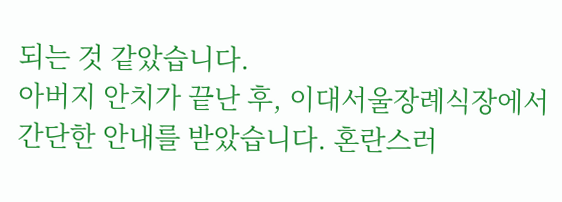되는 것 같았습니다.
아버지 안치가 끝난 후, 이대서울장례식장에서 간단한 안내를 받았습니다. 혼란스러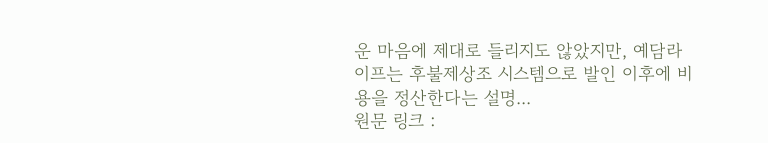운 마음에 제대로 들리지도 않았지만, 예담라이프는 후불제상조 시스템으로 발인 이후에 비용을 정산한다는 설명...
원문 링크 :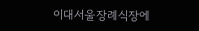이대서울장례식장에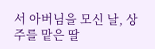서 아버님을 모신 날, 상주를 맡은 딸